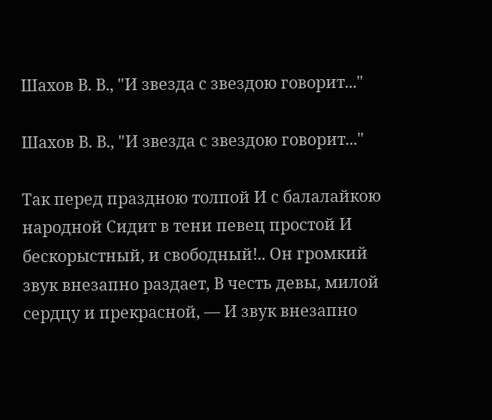Шахов В. В., "И звезда с звездою говорит..."

Шахов В. В., "И звезда с звездою говорит..."

Так перед праздною толпой И с балалайкою народной Сидит в тени певец простой И бескорыстный, и свободный!.. Он громкий звук внезапно раздает, В честь девы, милой сердцу и прекрасной, — И звук внезапно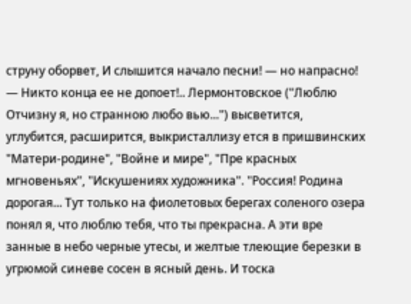струну оборвет, И слышится начало песни! — но напрасно! — Никто конца ее не допоет!.. Лермонтовское ("Люблю Отчизну я, но странною любо вью...") высветится, углубится, расширится, выкристаллизу ется в пришвинских "Матери-родине", "Войне и мире", "Пре красных мгновеньях", "Искушениях художника". "Россия! Родина дорогая... Тут только на фиолетовых берегах соленого озера понял я, что люблю тебя, что ты прекрасна. А эти вре занные в небо черные утесы, и желтые тлеющие березки в угрюмой синеве сосен в ясный день. И тоска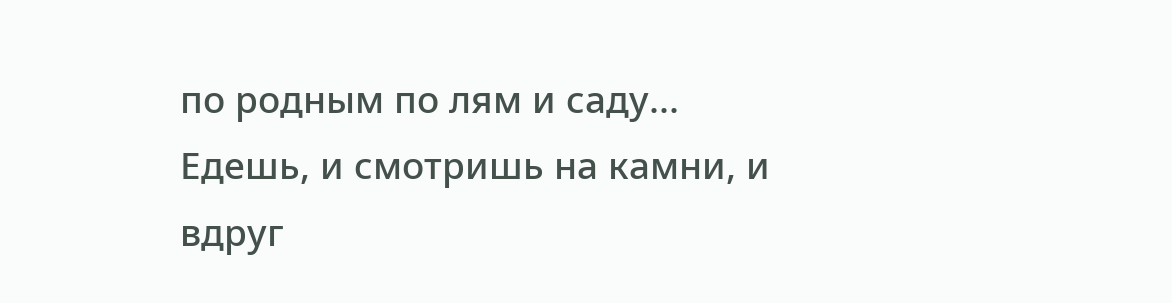по родным по лям и саду... Едешь, и смотришь на камни, и вдруг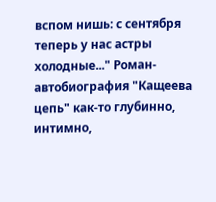вспом нишь: с сентября теперь у нас астры холодные..." Роман-автобиография "Кащеева цепь" как-то глубинно, интимно,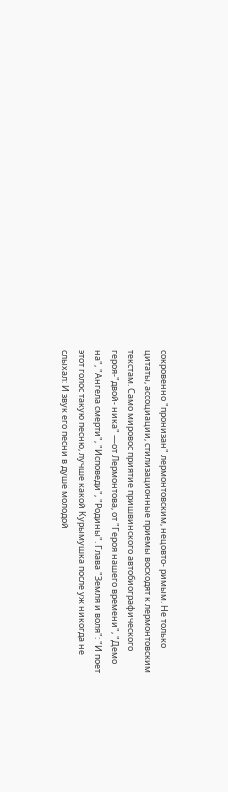сокровенно "пронизан" лермонтовским, нецовто- римым. Не только цитаты, ассоциации, стилизационные приемы восходят к лермонтовским текстам. Само мировос приятие пришвинского автобиографического героя-"двой- ника" —от Лермонтова, от "Героя нашего времени", "Демо на", "Ангела смерти", "Исповеди", "Родины". Глава "Земля и воля": "И поет этот голос такую песню, лучше какой Курымушка после уж никогда не слыхал: И звук его песни в душе молодой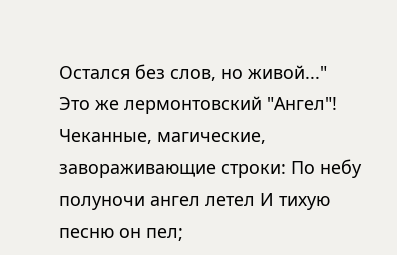Остался без слов, но живой..." Это же лермонтовский "Ангел"! Чеканные, магические, завораживающие строки: По небу полуночи ангел летел И тихую песню он пел;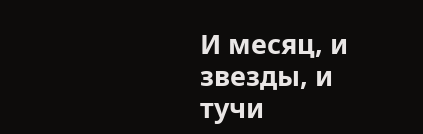И месяц, и звезды, и тучи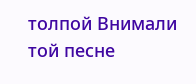толпой Внимали той песне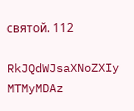святой. 112

RkJQdWJsaXNoZXIy MTMyMDAz